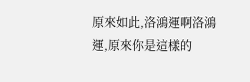原來如此,洛鴻運啊洛鴻運,原來你是這樣的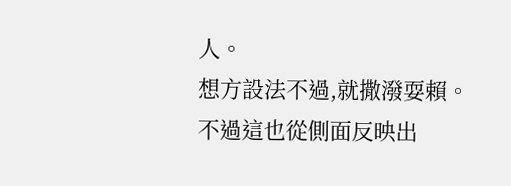人。
想方設法不過,就撒潑耍賴。
不過這也從側面反映出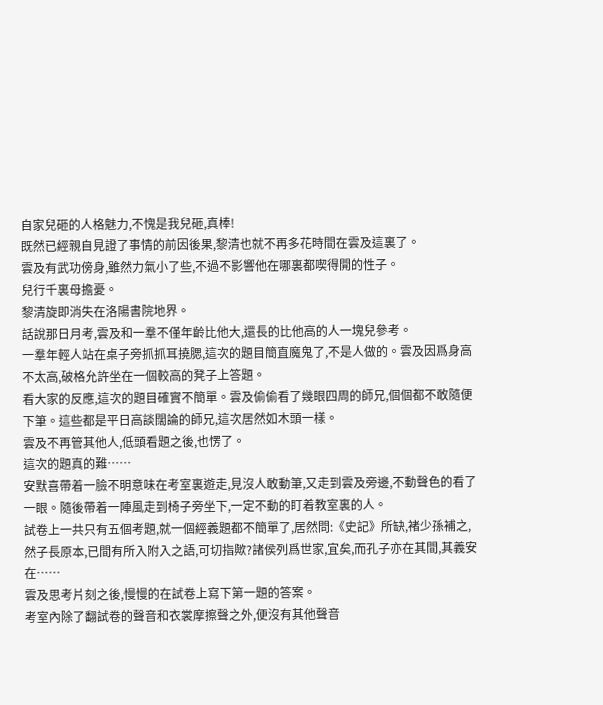自家兒砸的人格魅力,不愧是我兒砸,真棒!
既然已經親自見證了事情的前因後果,黎清也就不再多花時間在雲及這裏了。
雲及有武功傍身,雖然力氣小了些,不過不影響他在哪裏都喫得開的性子。
兒行千裏母擔憂。
黎清旋即消失在洛陽書院地界。
話說那日月考,雲及和一羣不僅年齡比他大,還長的比他高的人一塊兒參考。
一羣年輕人站在桌子旁抓抓耳撓腮,這次的題目簡直魔鬼了,不是人做的。雲及因爲身高不太高,破格允許坐在一個較高的凳子上答題。
看大家的反應,這次的題目確實不簡單。雲及偷偷看了幾眼四周的師兄,個個都不敢隨便下筆。這些都是平日高談闊論的師兄,這次居然如木頭一樣。
雲及不再管其他人,低頭看題之後,也愣了。
這次的題真的難……
安默喜帶着一臉不明意味在考室裏遊走,見沒人敢動筆,又走到雲及旁邊,不動聲色的看了一眼。隨後帶着一陣風走到椅子旁坐下,一定不動的盯着教室裏的人。
試卷上一共只有五個考題,就一個經義題都不簡單了,居然問:《史記》所缺,褚少孫補之,然子長原本,已間有所入附入之語,可切指歟?諸侯列爲世家,宜矣,而孔子亦在其間,其義安在……
雲及思考片刻之後,慢慢的在試卷上寫下第一題的答案。
考室內除了翻試卷的聲音和衣裳摩擦聲之外,便沒有其他聲音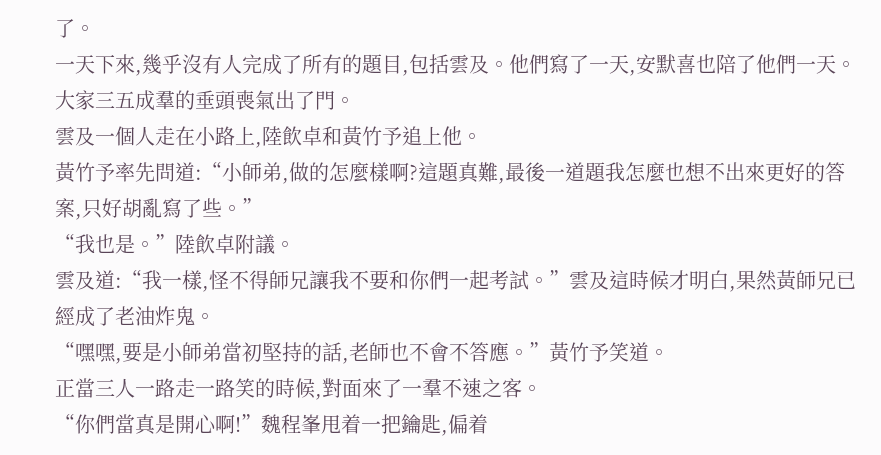了。
一天下來,幾乎沒有人完成了所有的題目,包括雲及。他們寫了一天,安默喜也陪了他們一天。
大家三五成羣的垂頭喪氣出了門。
雲及一個人走在小路上,陸飲卓和黃竹予追上他。
黃竹予率先問道:“小師弟,做的怎麼樣啊?這題真難,最後一道題我怎麼也想不出來更好的答案,只好胡亂寫了些。”
“我也是。”陸飲卓附議。
雲及道:“我一樣,怪不得師兄讓我不要和你們一起考試。”雲及這時候才明白,果然黃師兄已經成了老油炸鬼。
“嘿嘿,要是小師弟當初堅持的話,老師也不會不答應。”黃竹予笑道。
正當三人一路走一路笑的時候,對面來了一羣不速之客。
“你們當真是開心啊!”魏程峯甩着一把鑰匙,偏着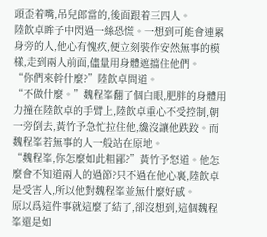頭歪着嘴,吊兒郎當的,後面跟着三四人。
陸飲卓眸子中閃過一絲恐慌。一想到可能會連累身旁的人,他心有愧疚,便立刻裝作安然無事的模樣,走到兩人前面,儘量用身體遮擋住他們。
“你們來幹什麼?”陸飲卓問道。
“不做什麼。”魏程峯翻了個白眼,肥胖的身體用力撞在陸飲卓的手臂上,陸飲卓重心不受控制,朝一旁倒去,黃竹予急忙拉住他,纔沒讓他跌跤。而魏程峯若無事的人一般站在原地。
“魏程峯,你怎麼如此粗鄙?”黃竹予怒道。他怎麼會不知道兩人的過節?只不過在他心裏,陸飲卓是受害人,所以他對魏程峯並無什麼好感。
原以爲這件事就這麼了結了,卻沒想到,這個魏程峯還是如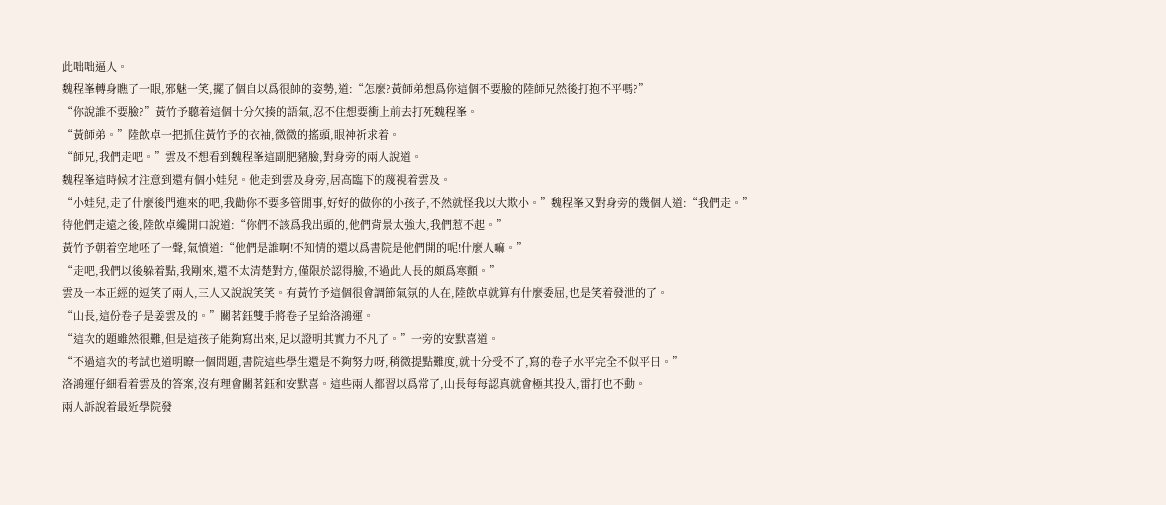此咄咄逼人。
魏程峯轉身瞧了一眼,邪魅一笑,擺了個自以爲很帥的姿勢,道:“怎麼?黃師弟想爲你這個不要臉的陸師兄然後打抱不平嗎?”
“你說誰不要臉?”黃竹予聽着這個十分欠揍的語氣,忍不住想要衝上前去打死魏程峯。
“黃師弟。”陸飲卓一把抓住黃竹予的衣袖,微微的搖頭,眼神祈求着。
“師兄,我們走吧。”雲及不想看到魏程峯這副肥豬臉,對身旁的兩人說道。
魏程峯這時候才注意到還有個小娃兒。他走到雲及身旁,居高臨下的蔑視着雲及。
“小娃兒,走了什麼後門進來的吧,我勸你不要多管閒事,好好的做你的小孩子,不然就怪我以大欺小。”魏程峯又對身旁的幾個人道:“我們走。”
待他們走遠之後,陸飲卓纔開口說道:“你們不該爲我出頭的,他們背景太強大,我們惹不起。”
黃竹予朝着空地呸了一聲,氣憤道:“他們是誰啊!不知情的還以爲書院是他們開的呢!什麼人嘛。”
“走吧,我們以後躲着點,我剛來,還不太清楚對方,僅限於認得臉,不過此人長的頗爲寒顫。”
雲及一本正經的逗笑了兩人,三人又說說笑笑。有黃竹予這個很會調節氣氛的人在,陸飲卓就算有什麼委屈,也是笑着發泄的了。
“山長,這份卷子是姜雲及的。”關茗鈺雙手將卷子呈給洛鴻運。
“這次的題雖然很難,但是這孩子能夠寫出來,足以證明其實力不凡了。”一旁的安默喜道。
“不過這次的考試也道明瞭一個問題,書院這些學生還是不夠努力呀,稍微提點難度,就十分受不了,寫的卷子水平完全不似平日。”
洛鴻運仔細看着雲及的答案,沒有理會關茗鈺和安默喜。這些兩人都習以爲常了,山長每每認真就會極其投入,雷打也不動。
兩人訴說着最近學院發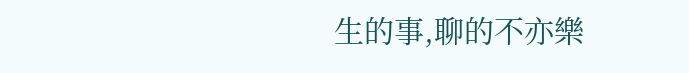生的事,聊的不亦樂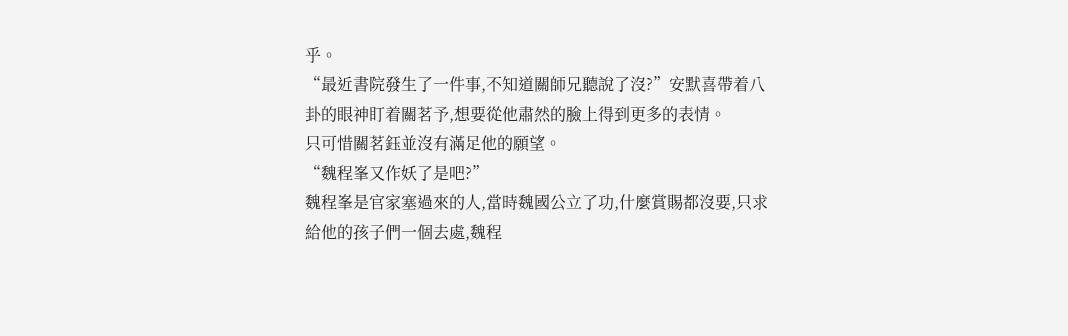乎。
“最近書院發生了一件事,不知道關師兄聽說了沒?”安默喜帶着八卦的眼神盯着關茗予,想要從他肅然的臉上得到更多的表情。
只可惜關茗鈺並沒有滿足他的願望。
“魏程峯又作妖了是吧?”
魏程峯是官家塞過來的人,當時魏國公立了功,什麼賞賜都沒要,只求給他的孩子們一個去處,魏程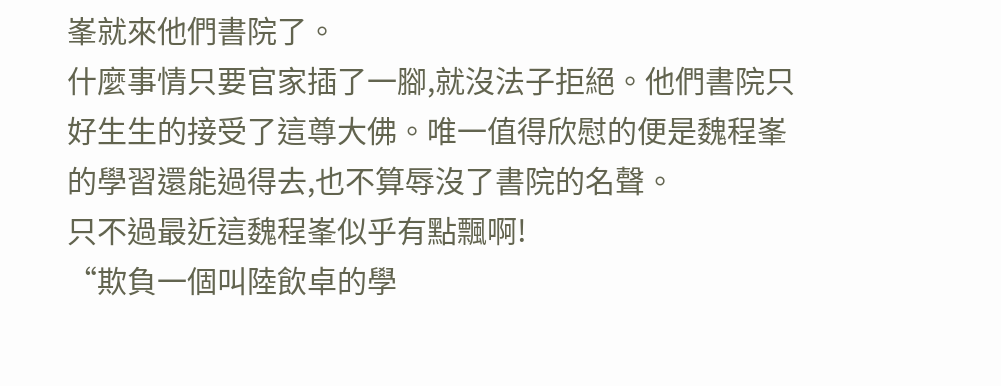峯就來他們書院了。
什麼事情只要官家插了一腳,就沒法子拒絕。他們書院只好生生的接受了這尊大佛。唯一值得欣慰的便是魏程峯的學習還能過得去,也不算辱沒了書院的名聲。
只不過最近這魏程峯似乎有點飄啊!
“欺負一個叫陸飲卓的學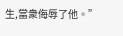生,當衆侮辱了他。”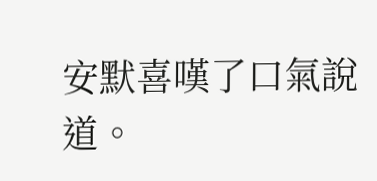安默喜嘆了口氣說道。